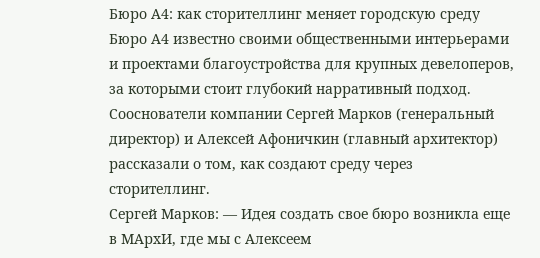Бюро А4: как сторителлинг меняет городскую среду
Бюро А4 известно своими общественными интерьерами и проектами благоустройства для крупных девелоперов, за которыми стоит глубокий нарративный подход. Сооснователи компании Сергей Марков (генеральный директор) и Алексей Афоничкин (главный архитектор) рассказали о том, как создают среду через сторителлинг.
Сергей Марков: — Идея создать свое бюро возникла еще в МАрхИ, где мы с Алексеем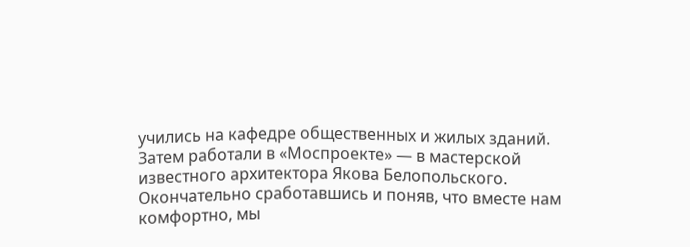учились на кафедре общественных и жилых зданий. Затем работали в «Моспроекте» — в мастерской известного архитектора Якова Белопольского. Окончательно сработавшись и поняв, что вместе нам комфортно, мы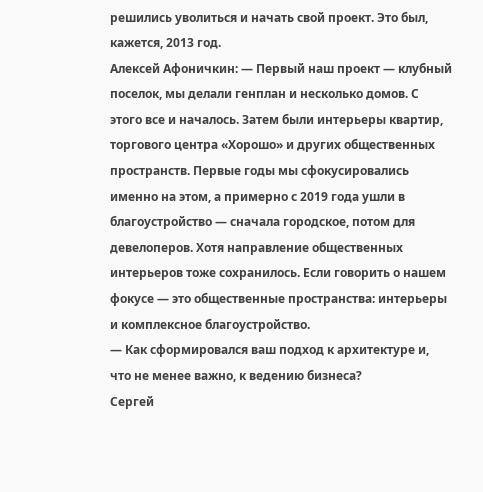решились уволиться и начать свой проект. Это был, кажется, 2013 год.
Алексей Афоничкин: — Первый наш проект — клубный поселок, мы делали генплан и несколько домов. С этого все и началось. Затем были интерьеры квартир, торгового центра «Хорошо» и других общественных пространств. Первые годы мы сфокусировались именно на этом, а примерно с 2019 года ушли в благоустройство — сначала городское, потом для девелоперов. Хотя направление общественных интерьеров тоже сохранилось. Если говорить о нашем фокусе — это общественные пространства: интерьеры и комплексное благоустройство.
— Как сформировался ваш подход к архитектуре и, что не менее важно, к ведению бизнеса?
Сергей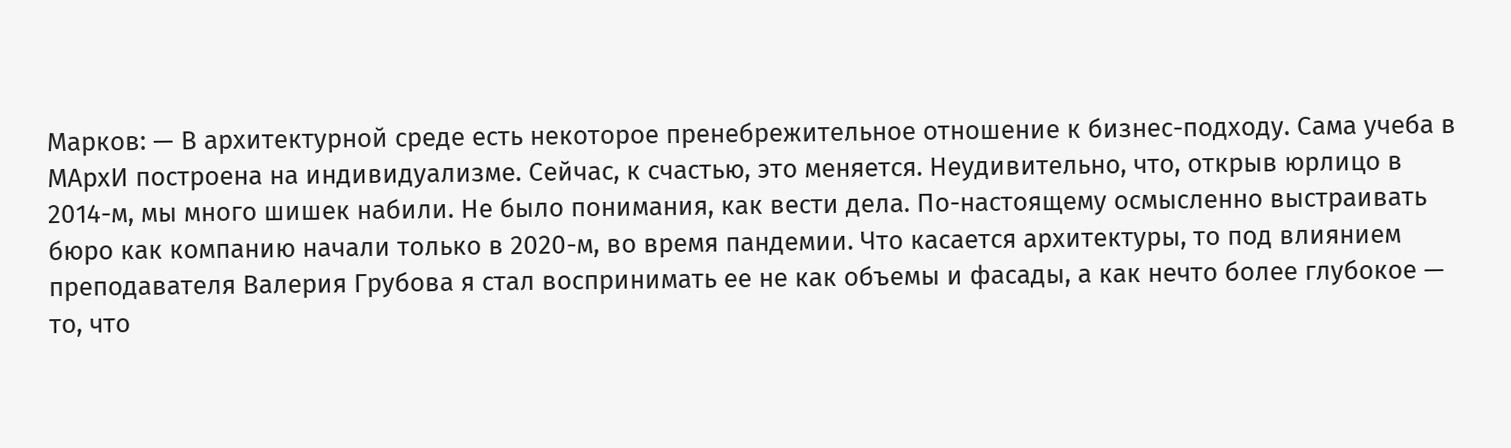Марков: — В архитектурной среде есть некоторое пренебрежительное отношение к бизнес-подходу. Сама учеба в МАрхИ построена на индивидуализме. Сейчас, к счастью, это меняется. Неудивительно, что, открыв юрлицо в 2014-м, мы много шишек набили. Не было понимания, как вести дела. По-настоящему осмысленно выстраивать бюро как компанию начали только в 2020-м, во время пандемии. Что касается архитектуры, то под влиянием преподавателя Валерия Грубова я стал воспринимать ее не как объемы и фасады, а как нечто более глубокое — то, что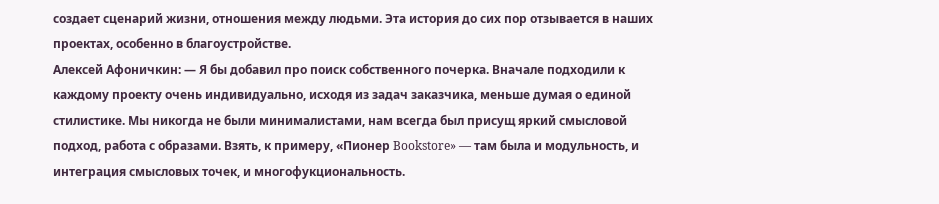создает сценарий жизни, отношения между людьми. Эта история до сих пор отзывается в наших проектах, особенно в благоустройстве.
Алексей Афоничкин: — Я бы добавил про поиск собственного почерка. Вначале подходили к каждому проекту очень индивидуально, исходя из задач заказчика, меньше думая о единой стилистике. Мы никогда не были минималистами, нам всегда был присущ яркий смысловой подход, работа с образами. Взять, к примеру, «Пионер Bookstore» — там была и модульность, и интеграция смысловых точек, и многофукциональность.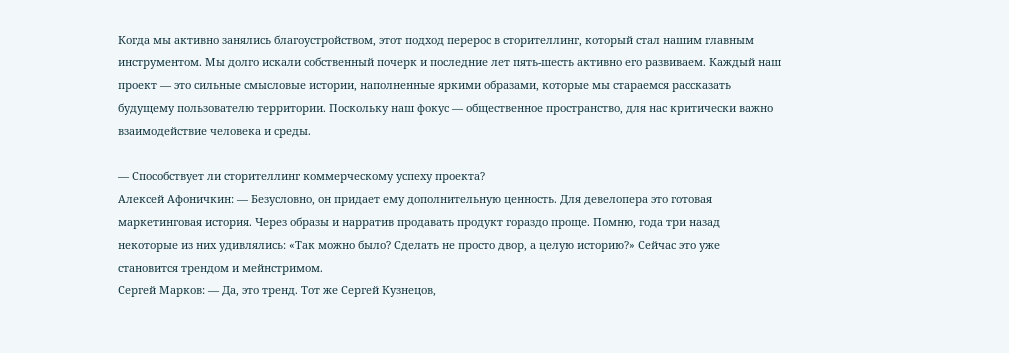Когда мы активно занялись благоустройством, этот подход перерос в сторителлинг, который стал нашим главным инструментом. Мы долго искали собственный почерк и последние лет пять-шесть активно его развиваем. Каждый наш проект — это сильные смысловые истории, наполненные яркими образами, которые мы стараемся рассказать будущему пользователю территории. Поскольку наш фокус — общественное пространство, для нас критически важно взаимодействие человека и среды.

— Способствует ли сторителлинг коммерческому успеху проекта?
Алексей Афоничкин: — Безусловно, он придает ему дополнительную ценность. Для девелопера это готовая маркетинговая история. Через образы и нарратив продавать продукт гораздо проще. Помню, года три назад некоторые из них удивлялись: «Так можно было? Сделать не просто двор, а целую историю?» Сейчас это уже становится трендом и мейнстримом.
Сергей Марков: — Да, это тренд. Тот же Сергей Кузнецов,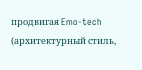продвигая Emo-tech (архитектурный стиль,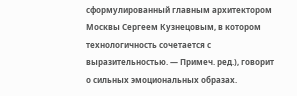сформулированный главным архитектором Москвы Сергеем Кузнецовым, в котором технологичность сочетается с выразительностью. — Примеч. ред.), говорит о сильных эмоциональных образах.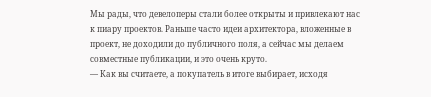Мы рады, что девелоперы стали более открыты и привлекают нас к пиару проектов. Раньше часто идеи архитектора, вложенные в проект, не доходили до публичного поля, а сейчас мы делаем совместные публикации, и это очень круто.
— Как вы считаете, а покупатель в итоге выбирает, исходя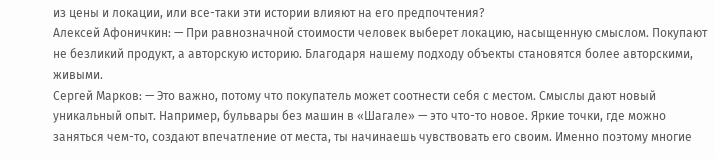из цены и локации, или все-таки эти истории влияют на его предпочтения?
Алексей Афоничкин: — При равнозначной стоимости человек выберет локацию, насыщенную смыслом. Покупают не безликий продукт, а авторскую историю. Благодаря нашему подходу объекты становятся более авторскими, живыми.
Сергей Марков: — Это важно, потому что покупатель может соотнести себя с местом. Смыслы дают новый уникальный опыт. Например, бульвары без машин в «Шагале» — это что-то новое. Яркие точки, где можно заняться чем-то, создают впечатление от места, ты начинаешь чувствовать его своим. Именно поэтому многие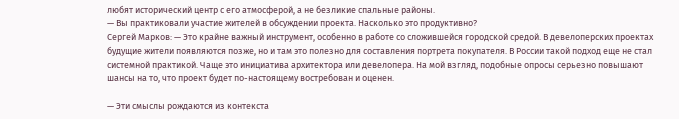любят исторический центр с его атмосферой, а не безликие спальные районы.
— Вы практиковали участие жителей в обсуждении проекта. Насколько это продуктивно?
Сергей Марков: — Это крайне важный инструмент, особенно в работе со сложившейся городской средой. В девелоперских проектах будущие жители появляются позже, но и там это полезно для составления портрета покупателя. В России такой подход еще не стал системной практикой. Чаще это инициатива архитектора или девелопера. На мой взгляд, подобные опросы серьезно повышают шансы на то, что проект будет по-настоящему востребован и оценен.

— Эти смыслы рождаются из контекста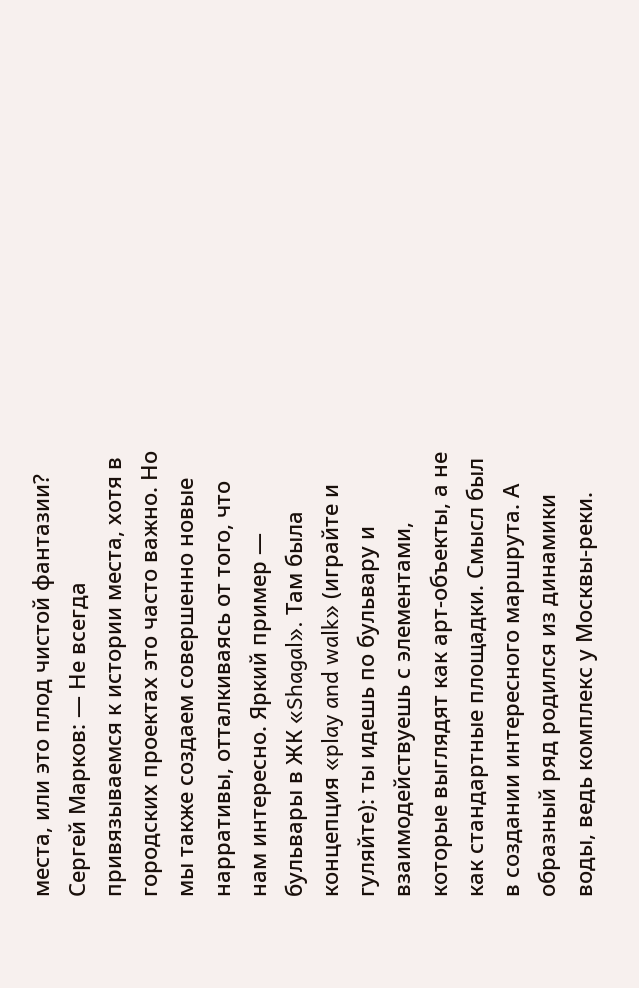места, или это плод чистой фантазии?
Сергей Марков: — Не всегда привязываемся к истории места, хотя в городских проектах это часто важно. Но мы также создаем совершенно новые нарративы, отталкиваясь от того, что нам интересно. Яркий пример — бульвары в ЖК «Shagal». Там была концепция «play and walk» (играйте и гуляйте): ты идешь по бульвару и взаимодействуешь с элементами, которые выглядят как арт-объекты, а не как стандартные площадки. Смысл был в создании интересного маршрута. А образный ряд родился из динамики воды, ведь комплекс у Москвы-реки.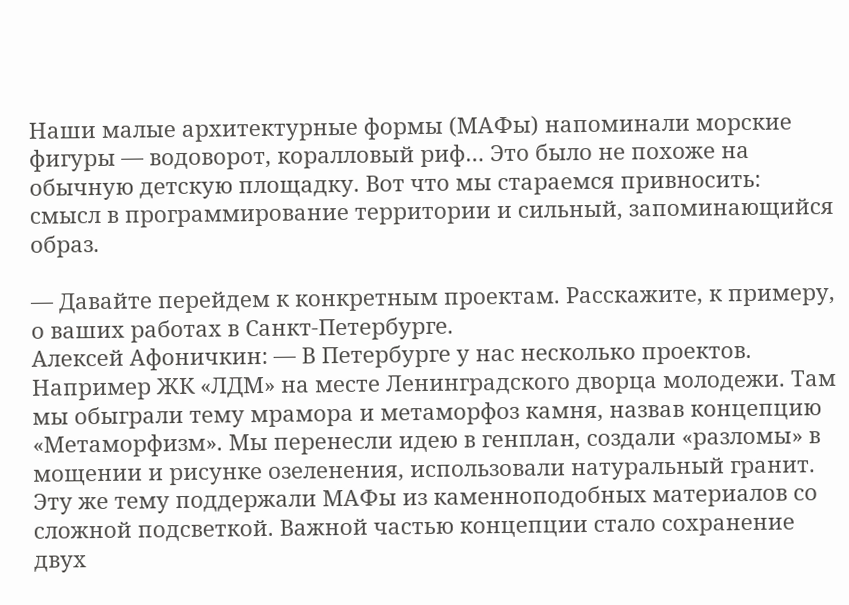Наши малые архитектурные формы (МАФы) напоминали морские фигуры — водоворот, коралловый риф… Это было не похоже на обычную детскую площадку. Вот что мы стараемся привносить: смысл в программирование территории и сильный, запоминающийся образ.

— Давайте перейдем к конкретным проектам. Расскажите, к примеру, о ваших работах в Санкт-Петербурге.
Алексей Афоничкин: — В Петербурге у нас несколько проектов. Например ЖК «ЛДМ» на месте Ленинградского дворца молодежи. Там мы обыграли тему мрамора и метаморфоз камня, назвав концепцию «Метаморфизм». Мы перенесли идею в генплан, создали «разломы» в мощении и рисунке озеленения, использовали натуральный гранит. Эту же тему поддержали МАФы из каменноподобных материалов со сложной подсветкой. Важной частью концепции стало сохранение двух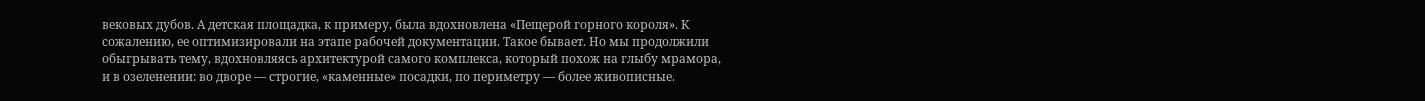вековых дубов. А детская площадка, к примеру, была вдохновлена «Пещерой горного короля». К сожалению, ее оптимизировали на этапе рабочей документации. Такое бывает. Но мы продолжили обыгрывать тему, вдохновляясь архитектурой самого комплекса, который похож на глыбу мрамора, и в озеленении: во дворе — строгие, «каменные» посадки, по периметру — более живописные.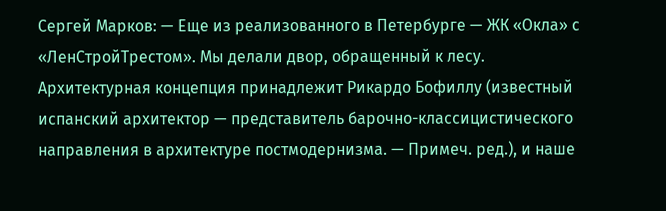Сергей Марков: — Еще из реализованного в Петербурге — ЖК «Окла» с «ЛенСтройТрестом». Мы делали двор, обращенный к лесу. Архитектурная концепция принадлежит Рикардо Бофиллу (известный испанский архитектор — представитель барочно-классицистического направления в архитектуре постмодернизма. — Примеч. ред.), и наше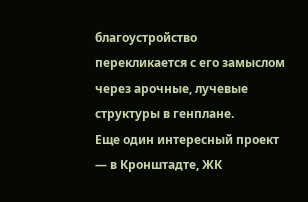благоустройство перекликается с его замыслом через арочные, лучевые структуры в генплане.
Еще один интересный проект — в Кронштадте, ЖК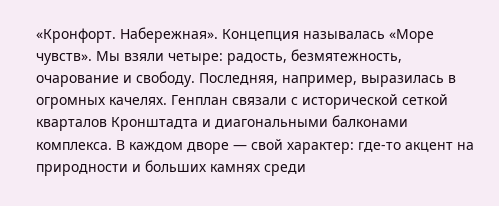«Кронфорт. Набережная». Концепция называлась «Море чувств». Мы взяли четыре: радость, безмятежность, очарование и свободу. Последняя, например, выразилась в огромных качелях. Генплан связали с исторической сеткой кварталов Кронштадта и диагональными балконами комплекса. В каждом дворе — свой характер: где-то акцент на природности и больших камнях среди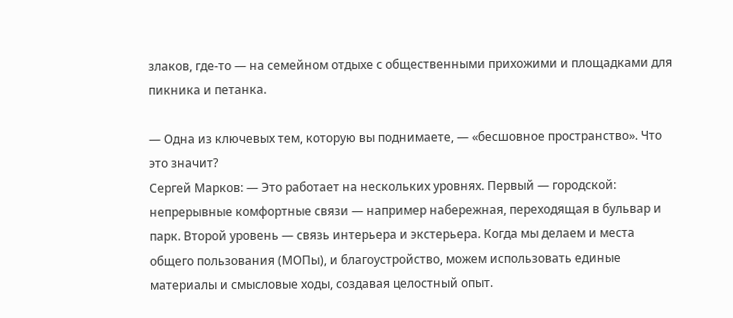злаков, где-то — на семейном отдыхе с общественными прихожими и площадками для пикника и петанка.

— Одна из ключевых тем, которую вы поднимаете, — «бесшовное пространство». Что это значит?
Сергей Марков: — Это работает на нескольких уровнях. Первый — городской: непрерывные комфортные связи — например набережная, переходящая в бульвар и парк. Второй уровень — связь интерьера и экстерьера. Когда мы делаем и места общего пользования (МОПы), и благоустройство, можем использовать единые материалы и смысловые ходы, создавая целостный опыт.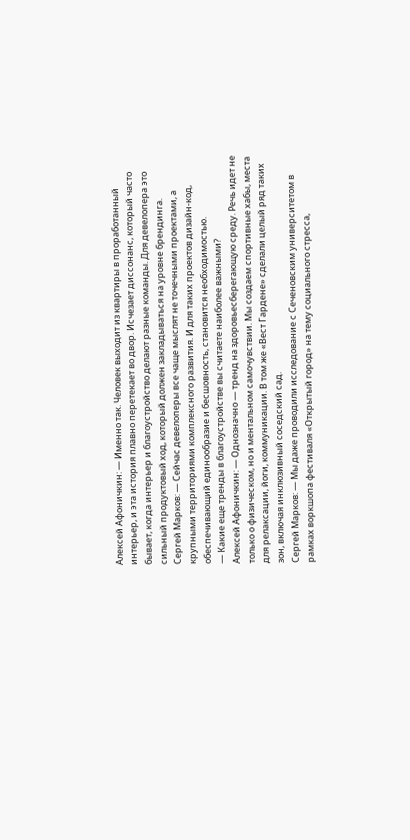Алексей Афоничкин: — Именно так. Человек выходит из квартиры в проработанный интерьер, и эта история плавно перетекает во двор. Исчезает диссонанс, который часто бывает, когда интерьер и благоустройство делают разные команды. Для девелопера это сильный продуктовый ход, который должен закладываться на уровне брендинга.
Сергей Марков: — Сейчас девелоперы все чаще мыслят не точечными проектами, а крупными территориями комплексного развития. И для таких проектов дизайн-код, обеспечивающий единообразие и бесшовность, становится необходимостью.
— Какие еще тренды в благоустройстве вы считаете наиболее важными?
Алексей Афоничкин: — Однозначно — тренд на здоровьесберегающую среду. Речь идет не только о физическом, но и ментальном самочувствии. Мы создаем спортивные хабы, места для релаксации, йоги, коммуникации. В том же «Вест Гардене» сделали целый ряд таких зон, включая инклюзивный соседский сад.
Сергей Марков: — Мы даже проводили исследование с Сеченовским университетом в рамках воркшопа фестиваля «Открытый город» на тему социального стресса,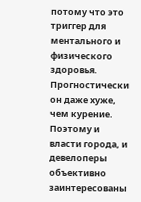потому что это триггер для ментального и физического здоровья. Прогностически он даже хуже, чем курение. Поэтому и власти города, и девелоперы объективно заинтересованы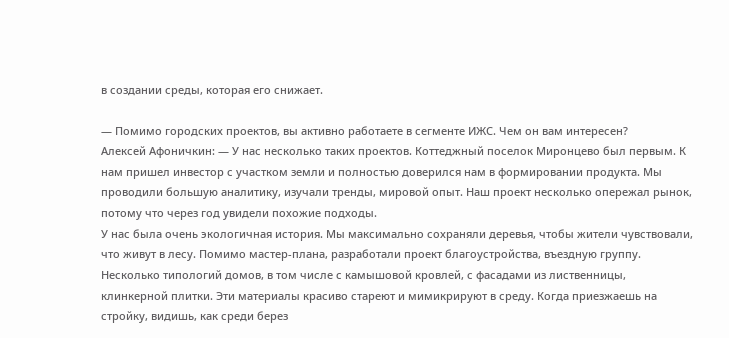в создании среды, которая его снижает.

— Помимо городских проектов, вы активно работаете в сегменте ИЖС. Чем он вам интересен?
Алексей Афоничкин: — У нас несколько таких проектов. Коттеджный поселок Миронцево был первым. К нам пришел инвестор с участком земли и полностью доверился нам в формировании продукта. Мы проводили большую аналитику, изучали тренды, мировой опыт. Наш проект несколько опережал рынок, потому что через год увидели похожие подходы.
У нас была очень экологичная история. Мы максимально сохраняли деревья, чтобы жители чувствовали, что живут в лесу. Помимо мастер-плана, разработали проект благоустройства, въездную группу. Несколько типологий домов, в том числе с камышовой кровлей, с фасадами из лиственницы, клинкерной плитки. Эти материалы красиво стареют и мимикрируют в среду. Когда приезжаешь на стройку, видишь, как среди берез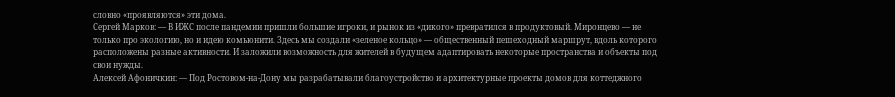словно «проявляются» эти дома.
Сергей Марков: — В ИЖС после пандемии пришли большие игроки, и рынок из «дикого» превратился в продуктовый. Миронцево — не только про экологию, но и идею комьюнити. Здесь мы создали «зеленое кольцо» — общественный пешеходный маршрут, вдоль которого расположены разные активности. И заложили возможность для жителей в будущем адаптировать некоторые пространства и объекты под свои нужды.
Алексей Афоничкин: — Под Ростовом-на-Дону мы разрабатывали благоустройство и архитектурные проекты домов для коттеджного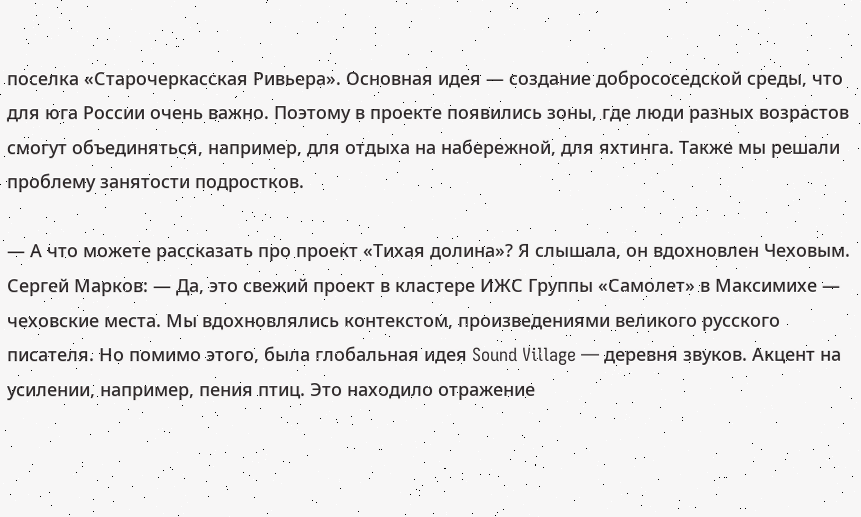поселка «Старочеркасская Ривьера». Основная идея — создание добрососедской среды, что для юга России очень важно. Поэтому в проекте появились зоны, где люди разных возрастов смогут объединяться, например, для отдыха на набережной, для яхтинга. Также мы решали проблему занятости подростков.

— А что можете рассказать про проект «Тихая долина»? Я слышала, он вдохновлен Чеховым.
Сергей Марков: — Да, это свежий проект в кластере ИЖС Группы «Самолет» в Максимихе — чеховские места. Мы вдохновлялись контекстом, произведениями великого русского писателя. Но помимо этого, была глобальная идея Sound Village — деревня звуков. Акцент на усилении, например, пения птиц. Это находило отражение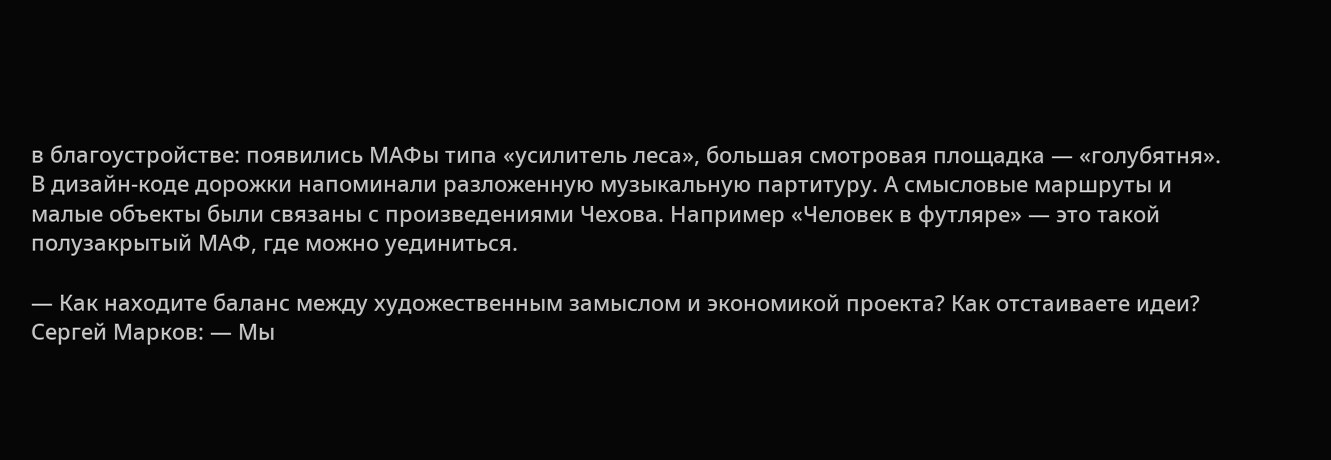в благоустройстве: появились МАФы типа «усилитель леса», большая смотровая площадка — «голубятня». В дизайн-коде дорожки напоминали разложенную музыкальную партитуру. А смысловые маршруты и малые объекты были связаны с произведениями Чехова. Например «Человек в футляре» — это такой полузакрытый МАФ, где можно уединиться.

— Как находите баланс между художественным замыслом и экономикой проекта? Как отстаиваете идеи?
Сергей Марков: — Мы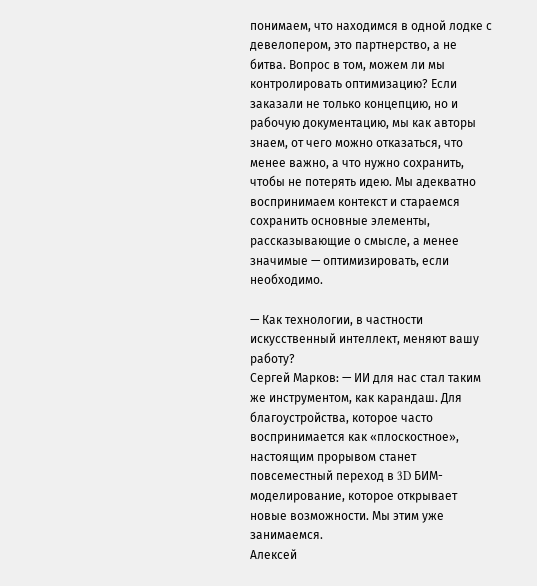понимаем, что находимся в одной лодке с девелопером, это партнерство, а не битва. Вопрос в том, можем ли мы контролировать оптимизацию? Если заказали не только концепцию, но и рабочую документацию, мы как авторы знаем, от чего можно отказаться, что менее важно, а что нужно сохранить, чтобы не потерять идею. Мы адекватно воспринимаем контекст и стараемся сохранить основные элементы, рассказывающие о смысле, а менее значимые — оптимизировать, если необходимо.

— Как технологии, в частности искусственный интеллект, меняют вашу работу?
Сергей Марков: — ИИ для нас стал таким же инструментом, как карандаш. Для благоустройства, которое часто воспринимается как «плоскостное», настоящим прорывом станет повсеместный переход в 3D БИМ-моделирование, которое открывает новые возможности. Мы этим уже занимаемся.
Алексей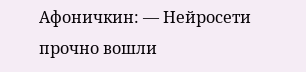Афоничкин: — Нейросети прочно вошли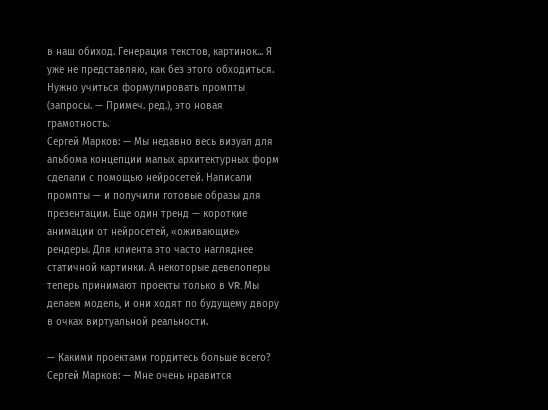в наш обиход. Генерация текстов, картинок... Я уже не представляю, как без этого обходиться. Нужно учиться формулировать промпты (запросы. — Примеч. ред.), это новая грамотность.
Сергей Марков: — Мы недавно весь визуал для альбома концепции малых архитектурных форм сделали с помощью нейросетей. Написали промпты — и получили готовые образы для презентации. Еще один тренд — короткие анимации от нейросетей, «оживающие» рендеры. Для клиента это часто нагляднее статичной картинки. А некоторые девелоперы теперь принимают проекты только в VR. Мы делаем модель, и они ходят по будущему двору в очках виртуальной реальности.

— Какими проектами гордитесь больше всего?
Сергей Марков: — Мне очень нравится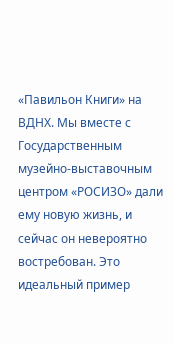«Павильон Книги» на ВДНХ. Мы вместе с Государственным музейно-выставочным центром «РОСИЗО» дали ему новую жизнь, и сейчас он невероятно востребован. Это идеальный пример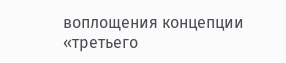воплощения концепции «третьего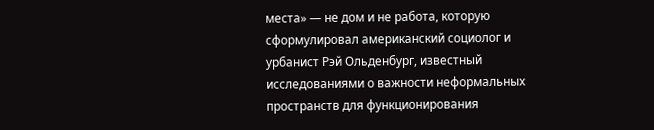места» — не дом и не работа, которую сформулировал американский социолог и урбанист Рэй Ольденбург, известный исследованиями о важности неформальных пространств для функционирования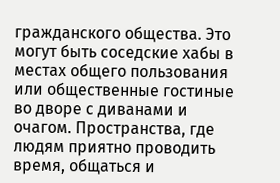гражданского общества. Это могут быть соседские хабы в местах общего пользования или общественные гостиные во дворе с диванами и очагом. Пространства, где людям приятно проводить время, общаться и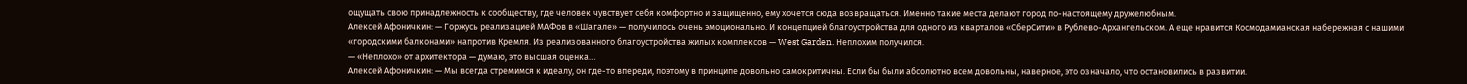ощущать свою принадлежность к сообществу, где человек чувствует себя комфортно и защищенно, ему хочется сюда возвращаться. Именно такие места делают город по-настоящему дружелюбным.
Алексей Афоничкин: — Горжусь реализацией МАФов в «Шагале» — получилось очень эмоционально. И концепцией благоустройства для одного из кварталов «СберСити» в Рублево-Архангельском. А еще нравится Космодамианская набережная с нашими «городскими балконами» напротив Кремля. Из реализованного благоустройства жилых комплексов — West Garden. Неплохим получился.
— «Неплохо» от архитектора — думаю, это высшая оценка…
Алексей Афоничкин: — Мы всегда стремимся к идеалу, он где-то впереди, поэтому в принципе довольно самокритичны. Если бы были абсолютно всем довольны, наверное, это означало, что остановились в развитии.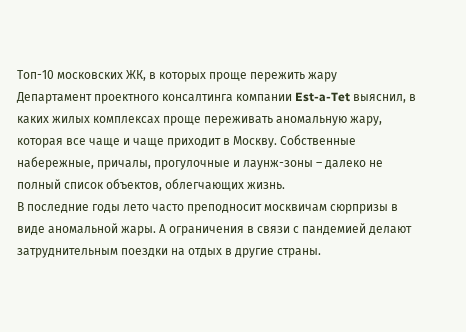Топ-10 московских ЖК, в которых проще пережить жару
Департамент проектного консалтинга компании Est-a-Tet выяснил, в каких жилых комплексах проще переживать аномальную жару, которая все чаще и чаще приходит в Москву. Собственные набережные, причалы, прогулочные и лаунж-зоны – далеко не полный список объектов, облегчающих жизнь.
В последние годы лето часто преподносит москвичам сюрпризы в виде аномальной жары. А ограничения в связи с пандемией делают затруднительным поездки на отдых в другие страны.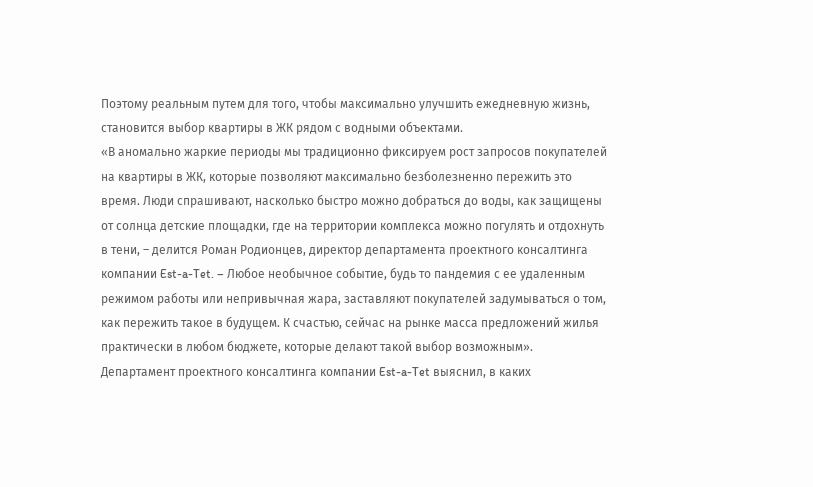Поэтому реальным путем для того, чтобы максимально улучшить ежедневную жизнь, становится выбор квартиры в ЖК рядом с водными объектами.
«В аномально жаркие периоды мы традиционно фиксируем рост запросов покупателей на квартиры в ЖК, которые позволяют максимально безболезненно пережить это время. Люди спрашивают, насколько быстро можно добраться до воды, как защищены от солнца детские площадки, где на территории комплекса можно погулять и отдохнуть в тени, – делится Роман Родионцев, директор департамента проектного консалтинга компании Est-a-Tet. – Любое необычное событие, будь то пандемия с ее удаленным режимом работы или непривычная жара, заставляют покупателей задумываться о том, как пережить такое в будущем. К счастью, сейчас на рынке масса предложений жилья практически в любом бюджете, которые делают такой выбор возможным».
Департамент проектного консалтинга компании Est-a-Tet выяснил, в каких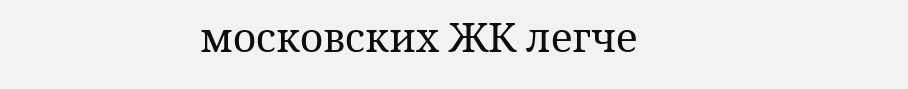московских ЖК легче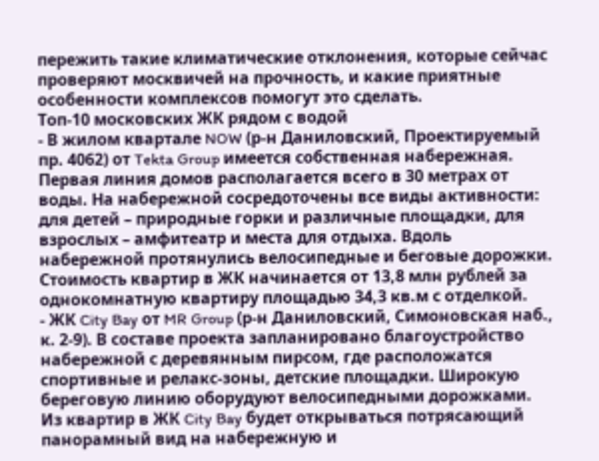пережить такие климатические отклонения, которые сейчас проверяют москвичей на прочность, и какие приятные особенности комплексов помогут это сделать.
Топ-10 московских ЖК рядом с водой
- В жилом квартале NOW (р-н Даниловский, Проектируемый пр. 4062) от Tekta Group имеется собственная набережная. Первая линия домов располагается всего в 30 метрах от воды. На набережной сосредоточены все виды активности: для детей – природные горки и различные площадки, для взрослых – амфитеатр и места для отдыха. Вдоль набережной протянулись велосипедные и беговые дорожки. Стоимость квартир в ЖК начинается от 13,8 млн рублей за однокомнатную квартиру площадью 34,3 кв.м с отделкой.
- ЖК City Bay от MR Group (р-н Даниловский, Симоновская наб., к. 2-9). В составе проекта запланировано благоустройство набережной с деревянным пирсом, где расположатся спортивные и релакс-зоны, детские площадки. Широкую береговую линию оборудуют велосипедными дорожками. Из квартир в ЖК City Bay будет открываться потрясающий панорамный вид на набережную и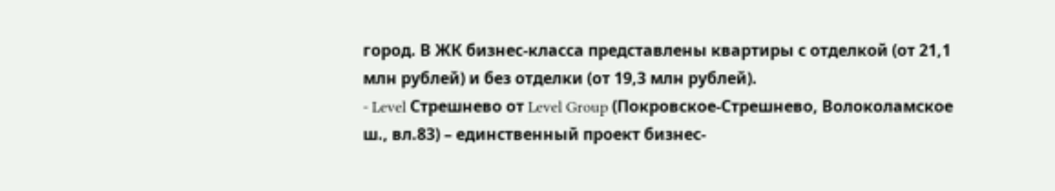город. В ЖК бизнес-класса представлены квартиры с отделкой (от 21,1 млн рублей) и без отделки (от 19,3 млн рублей).
- Level Стрешнево от Level Group (Покровское-Стрешнево, Волоколамское ш., вл.83) – единственный проект бизнес-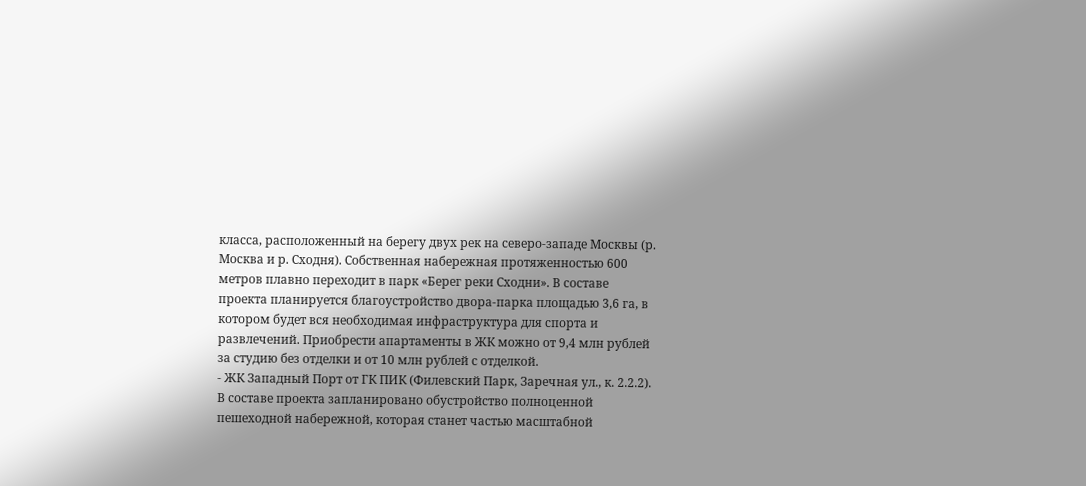класса, расположенный на берегу двух рек на северо-западе Москвы (р. Москва и р. Сходня). Собственная набережная протяженностью 600 метров плавно переходит в парк «Берег реки Сходни». В составе проекта планируется благоустройство двора-парка площадью 3,6 га, в котором будет вся необходимая инфраструктура для спорта и развлечений. Приобрести апартаменты в ЖК можно от 9,4 млн рублей за студию без отделки и от 10 млн рублей с отделкой.
- ЖК Западный Порт от ГК ПИК (Филевский Парк, Заречная ул., к. 2.2.2). В составе проекта запланировано обустройство полноценной пешеходной набережной, которая станет частью масштабной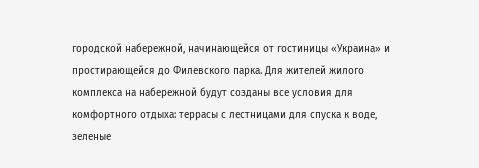городской набережной, начинающейся от гостиницы «Украина» и простирающейся до Филевского парка. Для жителей жилого комплекса на набережной будут созданы все условия для комфортного отдыха: террасы с лестницами для спуска к воде, зеленые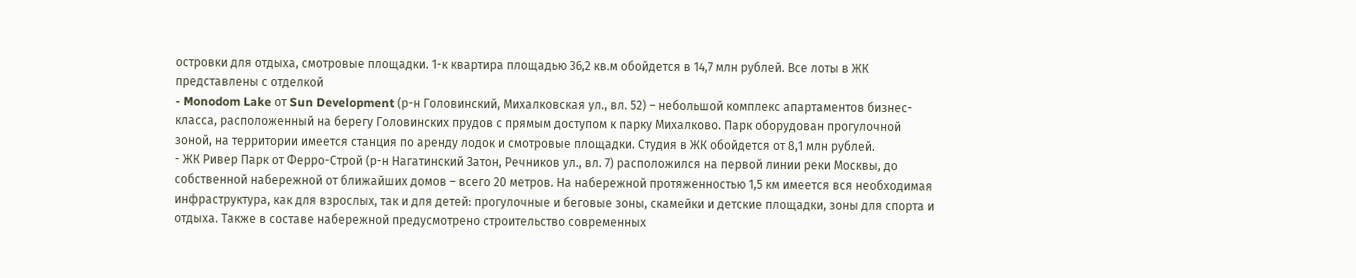островки для отдыха, смотровые площадки. 1-к квартира площадью 36,2 кв.м обойдется в 14,7 млн рублей. Все лоты в ЖК представлены с отделкой
- Monodom Lake от Sun Development (р-н Головинский, Михалковская ул., вл. 52) – небольшой комплекс апартаментов бизнес-класса, расположенный на берегу Головинских прудов с прямым доступом к парку Михалково. Парк оборудован прогулочной зоной, на территории имеется станция по аренду лодок и смотровые площадки. Студия в ЖК обойдется от 8,1 млн рублей.
- ЖК Ривер Парк от Ферро-Строй (р-н Нагатинский Затон, Речников ул., вл. 7) расположился на первой линии реки Москвы, до собственной набережной от ближайших домов – всего 20 метров. На набережной протяженностью 1,5 км имеется вся необходимая инфраструктура, как для взрослых, так и для детей: прогулочные и беговые зоны, скамейки и детские площадки, зоны для спорта и отдыха. Также в составе набережной предусмотрено строительство современных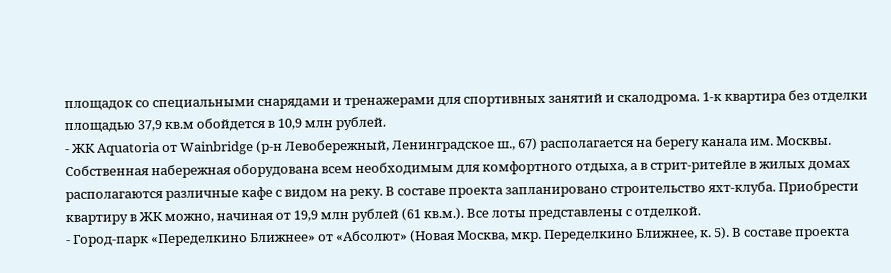площадок со специальными снарядами и тренажерами для спортивных занятий и скалодрома. 1-к квартира без отделки площадью 37,9 кв.м обойдется в 10,9 млн рублей.
- ЖК Aquatoria от Wainbridge (р-н Левобережный, Ленинградское ш., 67) располагается на берегу канала им. Москвы. Собственная набережная оборудована всем необходимым для комфортного отдыха, а в стрит-ритейле в жилых домах располагаются различные кафе с видом на реку. В составе проекта запланировано строительство яхт-клуба. Приобрести квартиру в ЖК можно, начиная от 19,9 млн рублей (61 кв.м.). Все лоты представлены с отделкой.
- Город-парк «Переделкино Ближнее» от «Абсолют» (Новая Москва, мкр. Переделкино Ближнее, к. 5). В составе проекта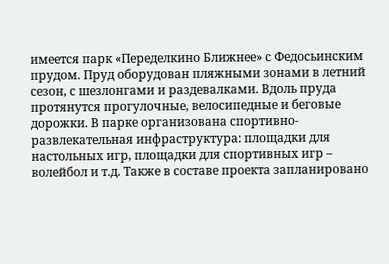имеется парк «Переделкино Ближнее» с Федосьинским прудом. Пруд оборудован пляжными зонами в летний сезон, с шезлонгами и раздевалками. Вдоль пруда протянутся прогулочные, велосипедные и беговые дорожки. В парке организована спортивно-развлекательная инфраструктура: площадки для настольных игр, площадки для спортивных игр – волейбол и т.д. Также в составе проекта запланировано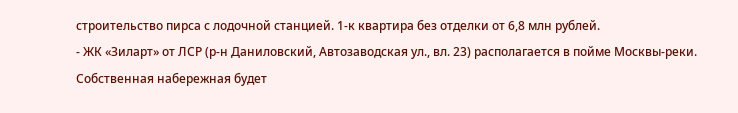строительство пирса с лодочной станцией. 1-к квартира без отделки от 6,8 млн рублей.
- ЖК «Зиларт» от ЛСР (р-н Даниловский, Автозаводская ул., вл. 23) располагается в пойме Москвы-реки. Собственная набережная будет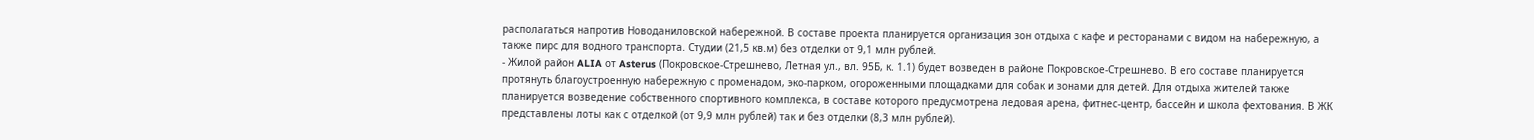располагаться напротив Новоданиловской набережной. В составе проекта планируется организация зон отдыха с кафе и ресторанами с видом на набережную, а также пирс для водного транспорта. Студии (21,5 кв.м) без отделки от 9,1 млн рублей.
- Жилой район ALIA от Asterus (Покровское-Стрешнево, Летная ул., вл. 95Б, к. 1.1) будет возведен в районе Покровское-Стрешнево. В его составе планируется протянуть благоустроенную набережную с променадом, эко-парком, огороженными площадками для собак и зонами для детей. Для отдыха жителей также планируется возведение собственного спортивного комплекса, в составе которого предусмотрена ледовая арена, фитнес-центр, бассейн и школа фехтования. В ЖК представлены лоты как с отделкой (от 9,9 млн рублей) так и без отделки (8,3 млн рублей).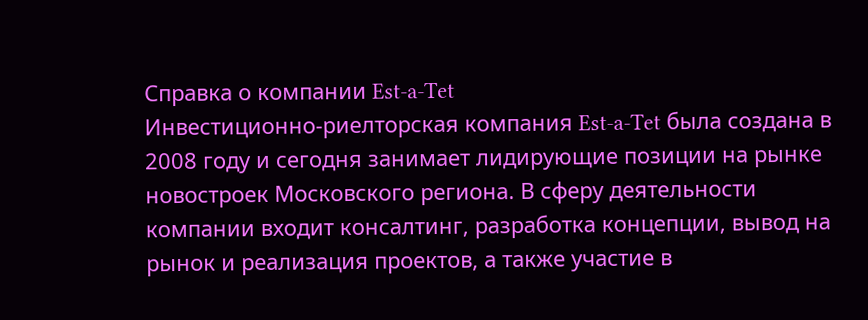Справка о компании Est-a-Tet
Инвестиционно-риелторская компания Est-a-Tet была создана в 2008 году и сегодня занимает лидирующие позиции на рынке новостроек Московского региона. В сферу деятельности компании входит консалтинг, разработка концепции, вывод на рынок и реализация проектов, а также участие в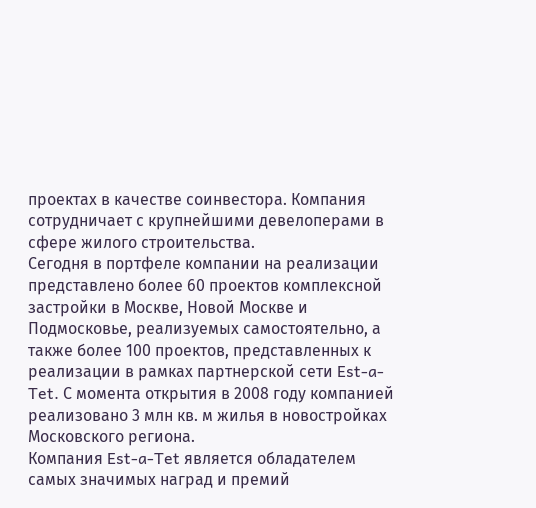проектах в качестве соинвестора. Компания сотрудничает с крупнейшими девелоперами в сфере жилого строительства.
Сегодня в портфеле компании на реализации представлено более 60 проектов комплексной застройки в Москве, Новой Москве и Подмосковье, реализуемых самостоятельно, а также более 100 проектов, представленных к реализации в рамках партнерской сети Est-a-Tet. С момента открытия в 2008 году компанией реализовано 3 млн кв. м жилья в новостройках Московского региона.
Компания Est-a-Tet является обладателем самых значимых наград и премий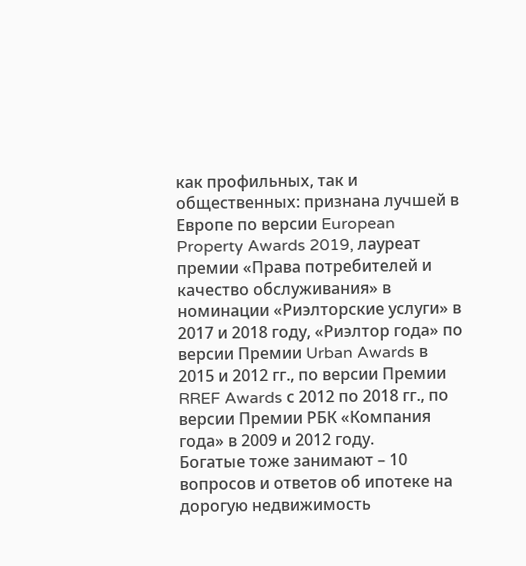как профильных, так и общественных: признана лучшей в Европе по версии European Property Awards 2019, лауреат премии «Права потребителей и качество обслуживания» в номинации «Риэлторские услуги» в 2017 и 2018 году, «Риэлтор года» по версии Премии Urban Awards в 2015 и 2012 гг., по версии Премии RREF Awards с 2012 по 2018 гг., по версии Премии РБК «Компания года» в 2009 и 2012 году.
Богатые тоже занимают – 10 вопросов и ответов об ипотеке на дорогую недвижимость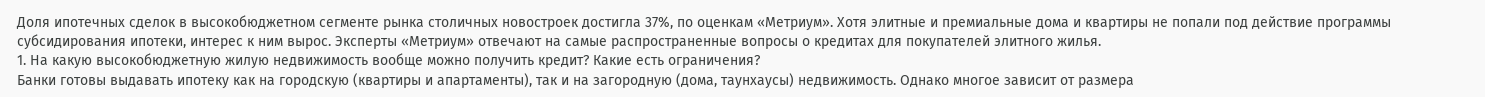Доля ипотечных сделок в высокобюджетном сегменте рынка столичных новостроек достигла 37%, по оценкам «Метриум». Хотя элитные и премиальные дома и квартиры не попали под действие программы субсидирования ипотеки, интерес к ним вырос. Эксперты «Метриум» отвечают на самые распространенные вопросы о кредитах для покупателей элитного жилья.
1. На какую высокобюджетную жилую недвижимость вообще можно получить кредит? Какие есть ограничения?
Банки готовы выдавать ипотеку как на городскую (квартиры и апартаменты), так и на загородную (дома, таунхаусы) недвижимость. Однако многое зависит от размера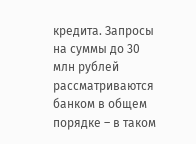кредита. Запросы на суммы до 30 млн рублей рассматриваются банком в общем порядке – в таком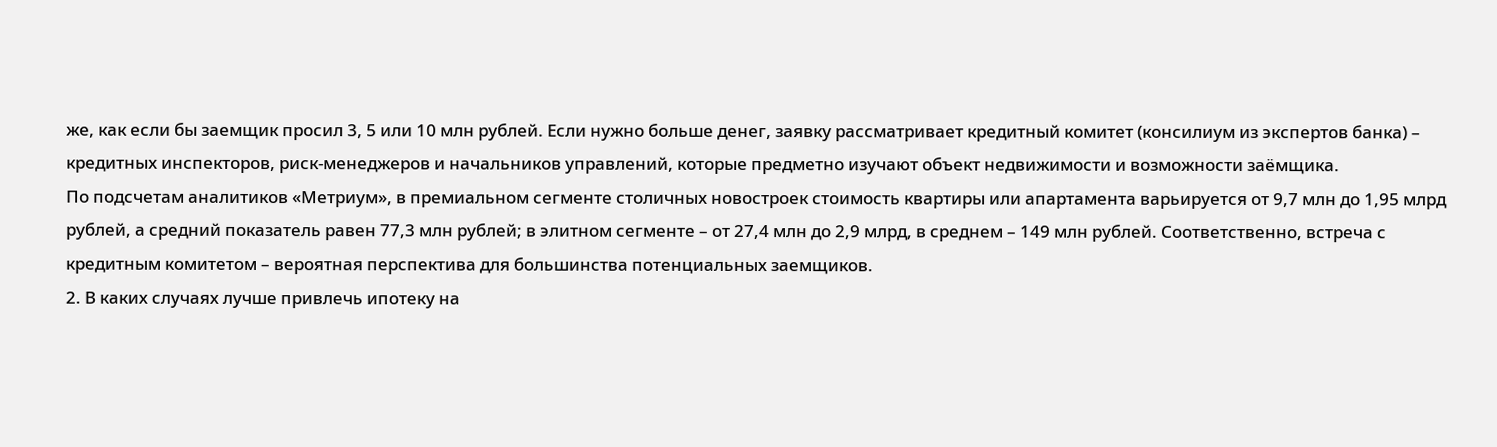же, как если бы заемщик просил 3, 5 или 10 млн рублей. Если нужно больше денег, заявку рассматривает кредитный комитет (консилиум из экспертов банка) – кредитных инспекторов, риск-менеджеров и начальников управлений, которые предметно изучают объект недвижимости и возможности заёмщика.
По подсчетам аналитиков «Метриум», в премиальном сегменте столичных новостроек стоимость квартиры или апартамента варьируется от 9,7 млн до 1,95 млрд рублей, а средний показатель равен 77,3 млн рублей; в элитном сегменте – от 27,4 млн до 2,9 млрд, в среднем – 149 млн рублей. Соответственно, встреча с кредитным комитетом – вероятная перспектива для большинства потенциальных заемщиков.
2. В каких случаях лучше привлечь ипотеку на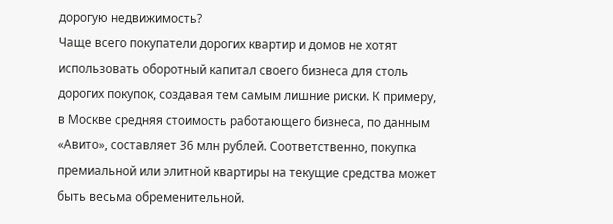дорогую недвижимость?
Чаще всего покупатели дорогих квартир и домов не хотят использовать оборотный капитал своего бизнеса для столь дорогих покупок, создавая тем самым лишние риски. К примеру, в Москве средняя стоимость работающего бизнеса, по данным «Авито», составляет 36 млн рублей. Соответственно, покупка премиальной или элитной квартиры на текущие средства может быть весьма обременительной.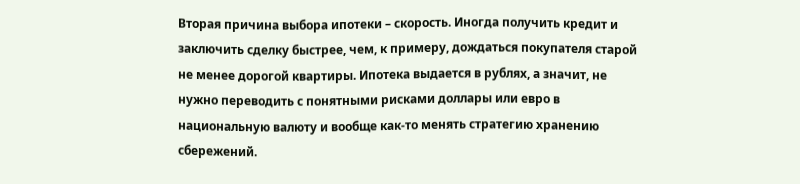Вторая причина выбора ипотеки – скорость. Иногда получить кредит и заключить сделку быстрее, чем, к примеру, дождаться покупателя старой не менее дорогой квартиры. Ипотека выдается в рублях, а значит, не нужно переводить с понятными рисками доллары или евро в национальную валюту и вообще как-то менять стратегию хранению сбережений.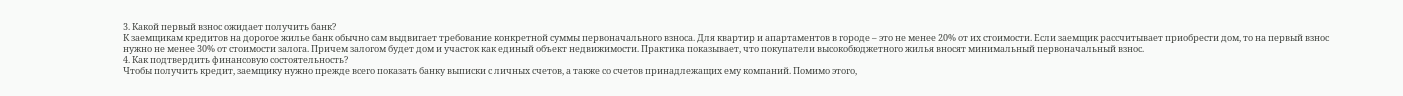3. Какой первый взнос ожидает получить банк?
К заемщикам кредитов на дорогое жилье банк обычно сам выдвигает требование конкретной суммы первоначального взноса. Для квартир и апартаментов в городе – это не менее 20% от их стоимости. Если заемщик рассчитывает приобрести дом, то на первый взнос нужно не менее 30% от стоимости залога. Причем залогом будет дом и участок как единый объект недвижимости. Практика показывает, что покупатели высокобюджетного жилья вносят минимальный первоначальный взнос.
4. Как подтвердить финансовую состоятельность?
Чтобы получить кредит, заемщику нужно прежде всего показать банку выписки с личных счетов, а также со счетов принадлежащих ему компаний. Помимо этого,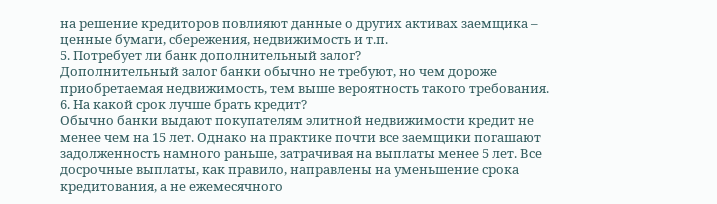на решение кредиторов повлияют данные о других активах заемщика – ценные бумаги, сбережения, недвижимость и т.п.
5. Потребует ли банк дополнительный залог?
Дополнительный залог банки обычно не требуют, но чем дороже приобретаемая недвижимость, тем выше вероятность такого требования.
6. На какой срок лучше брать кредит?
Обычно банки выдают покупателям элитной недвижимости кредит не менее чем на 15 лет. Однако на практике почти все заемщики погашают задолженность намного раньше, затрачивая на выплаты менее 5 лет. Все досрочные выплаты, как правило, направлены на уменьшение срока кредитования, а не ежемесячного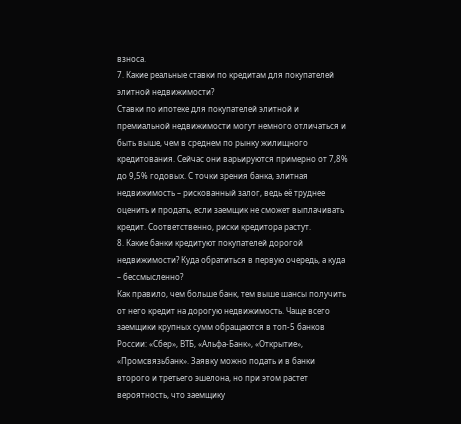взноса.
7. Какие реальные ставки по кредитам для покупателей элитной недвижимости?
Ставки по ипотеке для покупателей элитной и премиальной недвижимости могут немного отличаться и быть выше, чем в среднем по рынку жилищного кредитования. Сейчас они варьируются примерно от 7,8% до 9,5% годовых. С точки зрения банка, элитная недвижимость – рискованный залог, ведь её труднее оценить и продать, если заемщик не сможет выплачивать кредит. Соответственно, риски кредитора растут.
8. Какие банки кредитуют покупателей дорогой недвижимости? Куда обратиться в первую очередь, а куда – бессмысленно?
Как правило, чем больше банк, тем выше шансы получить от него кредит на дорогую недвижимость. Чаще всего заемщики крупных сумм обращаются в топ-5 банков России: «Сбер», ВТБ, «Альфа-Банк», «Открытие», «Промсвязьбанк». Заявку можно подать и в банки второго и третьего эшелона, но при этом растет вероятность, что заемщику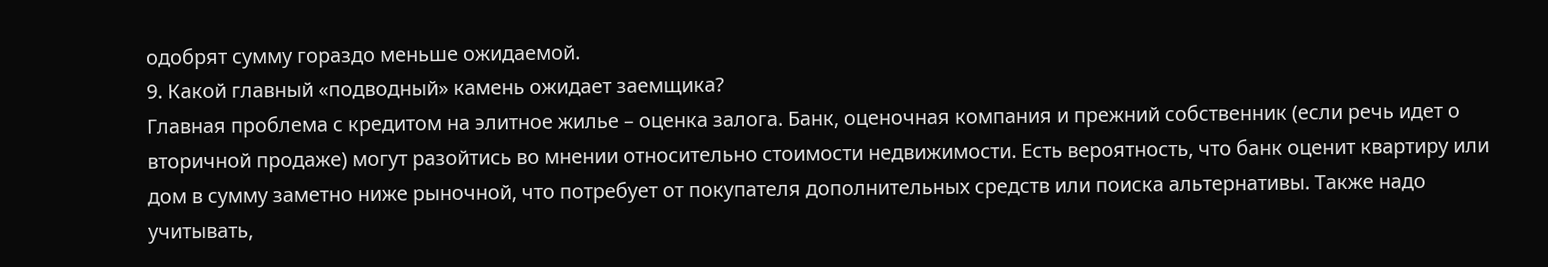одобрят сумму гораздо меньше ожидаемой.
9. Какой главный «подводный» камень ожидает заемщика?
Главная проблема с кредитом на элитное жилье – оценка залога. Банк, оценочная компания и прежний собственник (если речь идет о вторичной продаже) могут разойтись во мнении относительно стоимости недвижимости. Есть вероятность, что банк оценит квартиру или дом в сумму заметно ниже рыночной, что потребует от покупателя дополнительных средств или поиска альтернативы. Также надо учитывать,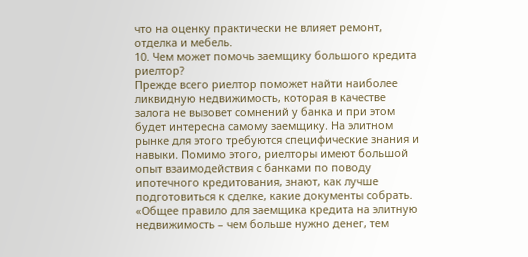что на оценку практически не влияет ремонт, отделка и мебель.
10. Чем может помочь заемщику большого кредита риелтор?
Прежде всего риелтор поможет найти наиболее ликвидную недвижимость, которая в качестве залога не вызовет сомнений у банка и при этом будет интересна самому заемщику. На элитном рынке для этого требуются специфические знания и навыки. Помимо этого, риелторы имеют большой опыт взаимодействия с банками по поводу ипотечного кредитования, знают, как лучше подготовиться к сделке, какие документы собрать.
«Общее правило для заемщика кредита на элитную недвижимость – чем больше нужно денег, тем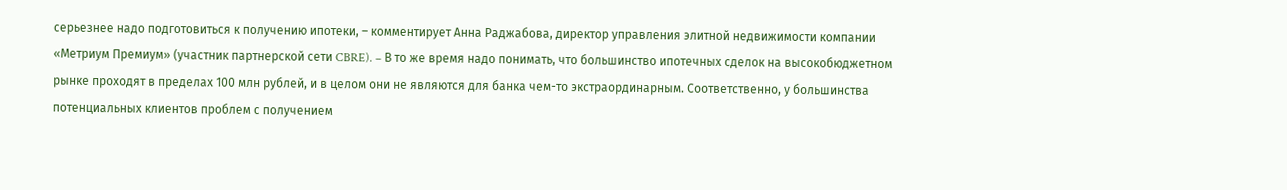серьезнее надо подготовиться к получению ипотеки, – комментирует Анна Раджабова, директор управления элитной недвижимости компании «Метриум Премиум» (участник партнерской сети CBRE). – В то же время надо понимать, что большинство ипотечных сделок на высокобюджетном рынке проходят в пределах 100 млн рублей, и в целом они не являются для банка чем-то экстраординарным. Соответственно, у большинства потенциальных клиентов проблем с получением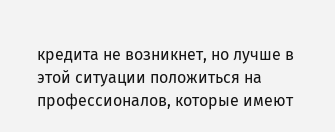кредита не возникнет, но лучше в этой ситуации положиться на профессионалов, которые имеют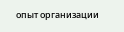опыт организации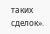таких сделок».